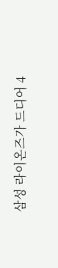삼성 라이온즈가 드디어 4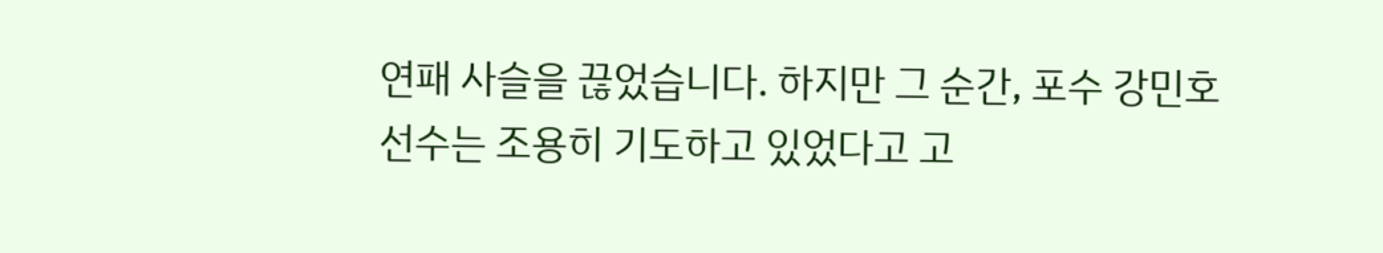연패 사슬을 끊었습니다. 하지만 그 순간, 포수 강민호 선수는 조용히 기도하고 있었다고 고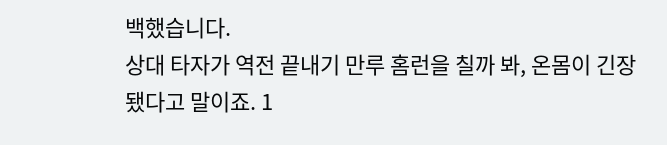백했습니다.
상대 타자가 역전 끝내기 만루 홈런을 칠까 봐, 온몸이 긴장됐다고 말이죠. 1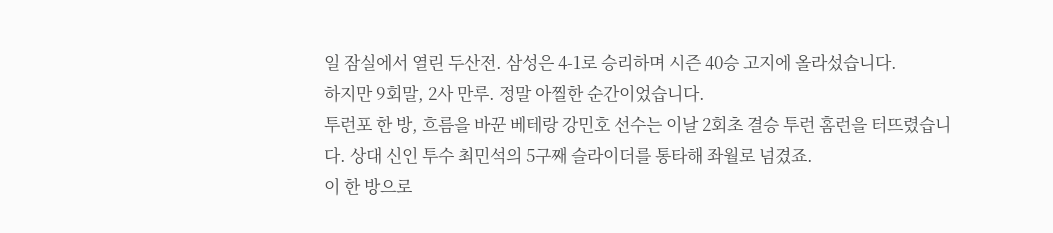일 잠실에서 열린 두산전. 삼성은 4-1로 승리하며 시즌 40승 고지에 올라섰습니다.
하지만 9회말, 2사 만루. 정말 아찔한 순간이었습니다.
투런포 한 방, 흐름을 바꾼 베테랑 강민호 선수는 이날 2회초 결승 투런 홈런을 터뜨렸습니다. 상대 신인 투수 최민석의 5구째 슬라이더를 통타해 좌월로 넘겼죠.
이 한 방으로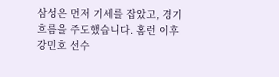삼성은 먼저 기세를 잡았고, 경기 흐름을 주도했습니다. 홈런 이후 강민호 선수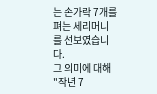는 손가락 7개를 펴는 세리머니를 선보였습니다.
그 의미에 대해 "작년 7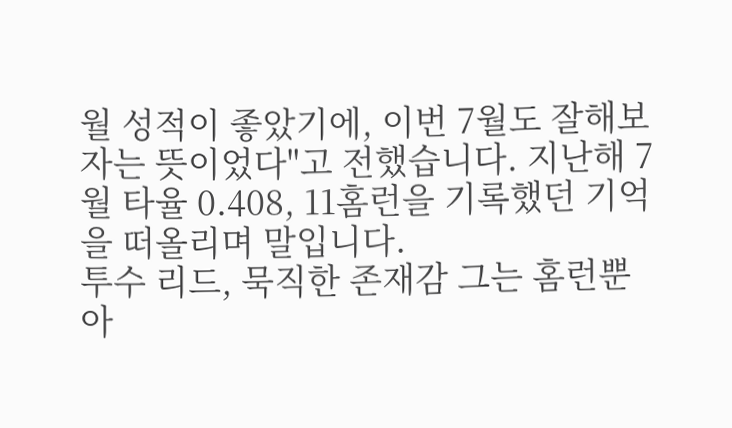월 성적이 좋았기에, 이번 7월도 잘해보자는 뜻이었다"고 전했습니다. 지난해 7월 타율 0.408, 11홈런을 기록했던 기억을 떠올리며 말입니다.
투수 리드, 묵직한 존재감 그는 홈런뿐 아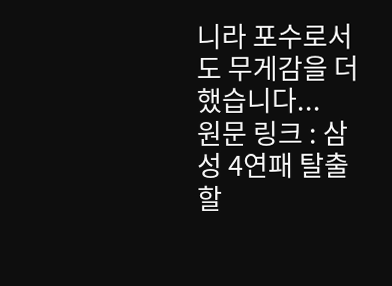니라 포수로서도 무게감을 더했습니다...
원문 링크 : 삼성 4연패 탈출할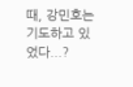때, 강민호는 기도하고 있었다...?